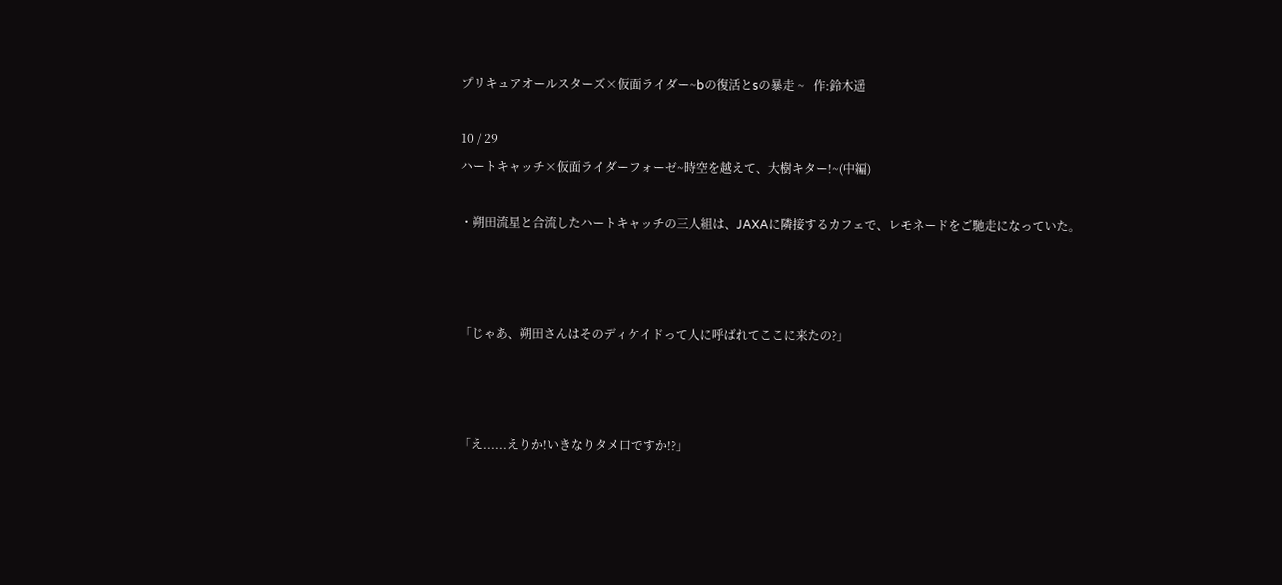プリキュアオールスターズ×仮面ライダー~bの復活とsの暴走 ~   作:鈴木遥

10 / 29
ハートキャッチ×仮面ライダーフォーゼ~時空を越えて、大樹キター!~(中編)

・朔田流星と合流したハートキャッチの三人組は、JAXAに隣接するカフェで、レモネードをご馳走になっていた。



「じゃあ、朔田さんはそのディケイドって人に呼ばれてここに来たの?」



「え......えりか!いきなりタメ口ですか!?」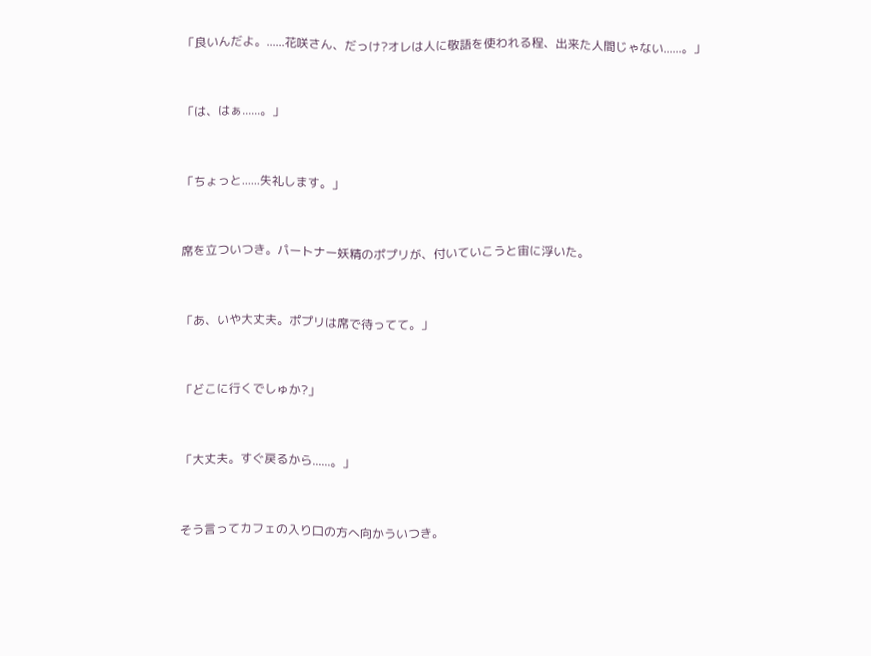「良いんだよ。......花咲さん、だっけ?オレは人に敬語を使われる程、出来た人間じゃない......。」



「は、はぁ......。」



「ちょっと......失礼します。」



席を立ついつき。パートナー妖精のポプリが、付いていこうと宙に浮いた。



「あ、いや大丈夫。ポプリは席で待ってて。」



「どこに行くでしゅか?」



「大丈夫。すぐ戻るから......。」



そう言ってカフェの入り口の方へ向かういつき。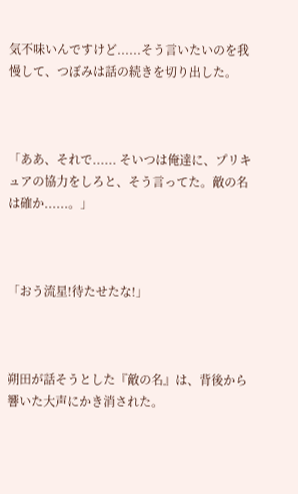気不味いんですけど......そう言いたいのを我慢して、つぼみは話の続きを切り出した。



「ああ、それで...... そいつは俺達に、プリキュアの協力をしろと、そう言ってた。敵の名は確か......。」



「おう流星!待たせたな!」



朔田が話そうとした『敵の名』は、背後から響いた大声にかき消された。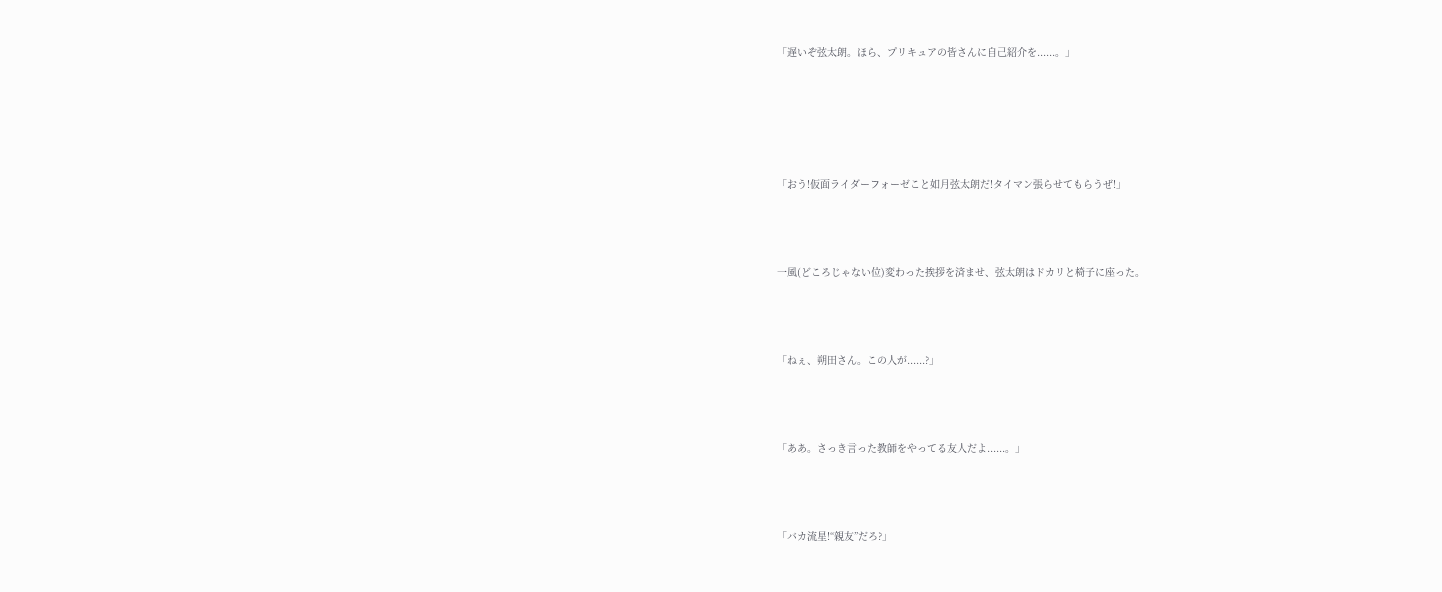「遅いぞ弦太朗。ほら、プリキュアの皆さんに自己紹介を......。」





「おう!仮面ライダーフォーゼこと如月弦太朗だ!タイマン張らせてもらうぜ!」



一風(どころじゃない位)変わった挨拶を済ませ、弦太朗はドカリと椅子に座った。



「ねぇ、朔田さん。この人が......?」



「ああ。さっき言った教師をやってる友人だよ......。」



「バカ流星!“親友”だろ?」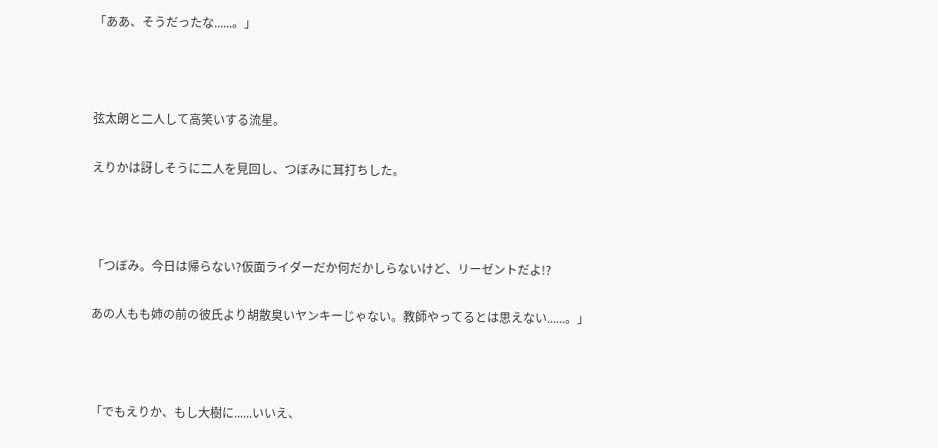「ああ、そうだったな......。」



弦太朗と二人して高笑いする流星。

えりかは訝しそうに二人を見回し、つぼみに耳打ちした。



「つぼみ。今日は帰らない?仮面ライダーだか何だかしらないけど、リーゼントだよ!?

あの人もも姉の前の彼氏より胡散臭いヤンキーじゃない。教師やってるとは思えない......。」



「でもえりか、もし大樹に......いいえ、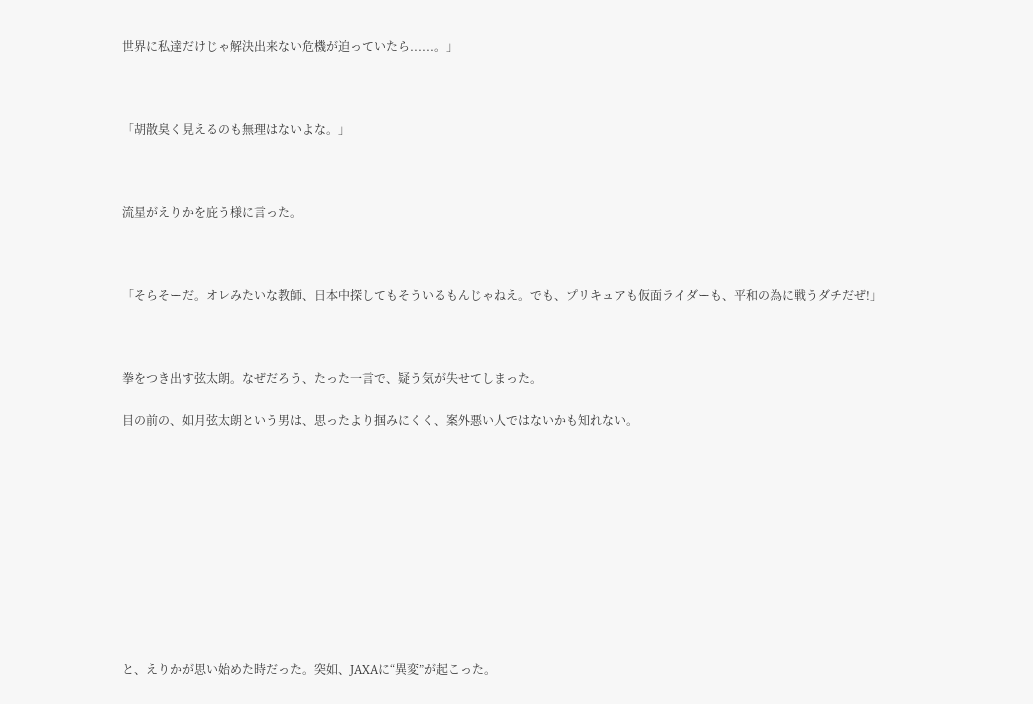世界に私達だけじゃ解決出来ない危機が迫っていたら......。」



「胡散臭く見えるのも無理はないよな。」



流星がえりかを庇う様に言った。



「そらそーだ。オレみたいな教師、日本中探してもそういるもんじゃねえ。でも、プリキュアも仮面ライダーも、平和の為に戦うダチだぜ!」



拳をつき出す弦太朗。なぜだろう、たった一言で、疑う気が失せてしまった。

目の前の、如月弦太朗という男は、思ったより掴みにくく、案外悪い人ではないかも知れない。











と、えりかが思い始めた時だった。突如、JAXAに“異変”が起こった。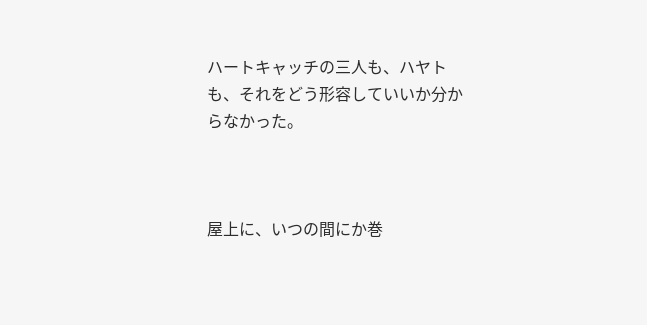ハートキャッチの三人も、ハヤトも、それをどう形容していいか分からなかった。



屋上に、いつの間にか巻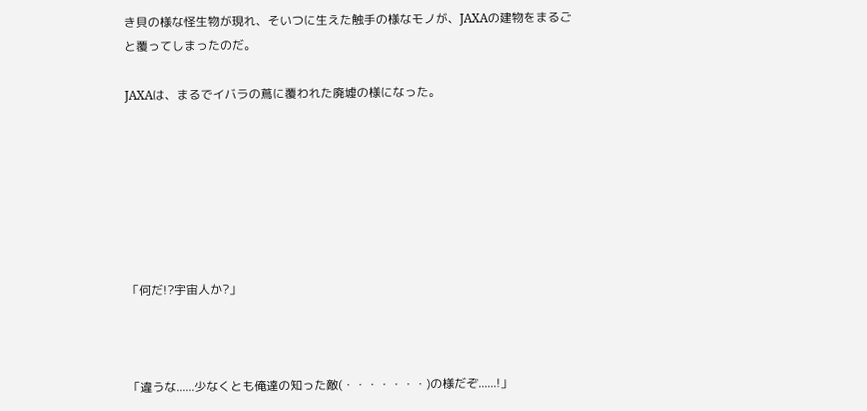き貝の様な怪生物が現れ、そいつに生えた触手の様なモノが、JAXAの建物をまるごと覆ってしまったのだ。

JAXAは、まるでイバラの蔦に覆われた廃墟の様になった。







「何だ!?宇宙人か?」



「違うな......少なくとも俺達の知った敵(・・・・・・・)の様だぞ......!」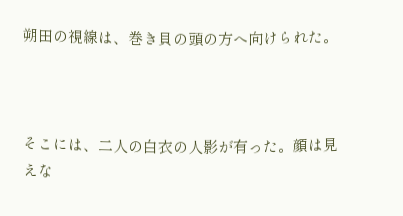朔田の視線は、巻き貝の頭の方へ向けられた。



そこには、二人の白衣の人影が有った。顔は見えな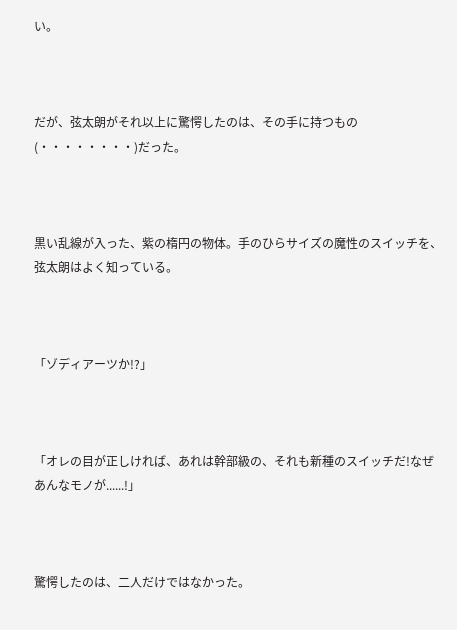い。



だが、弦太朗がそれ以上に驚愕したのは、その手に持つもの(・・・・・・・・)だった。



黒い乱線が入った、紫の楕円の物体。手のひらサイズの魔性のスイッチを、弦太朗はよく知っている。



「ゾディアーツか!?」



「オレの目が正しければ、あれは幹部級の、それも新種のスイッチだ!なぜあんなモノが......!」



驚愕したのは、二人だけではなかった。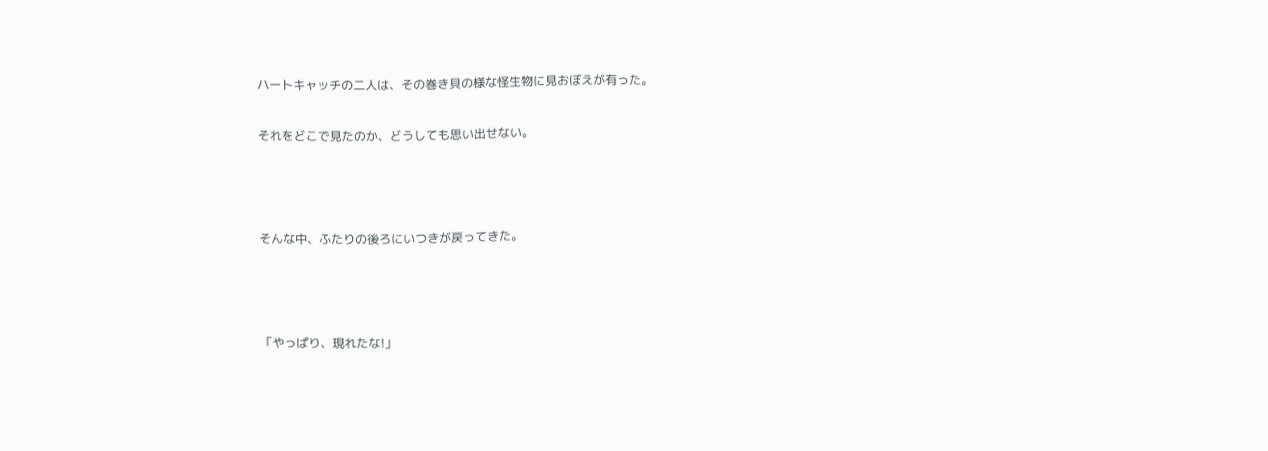ハートキャッチの二人は、その巻き貝の様な怪生物に見おぼえが有った。

それをどこで見たのか、どうしても思い出せない。



そんな中、ふたりの後ろにいつきが戻ってきた。



「やっぱり、現れたな!」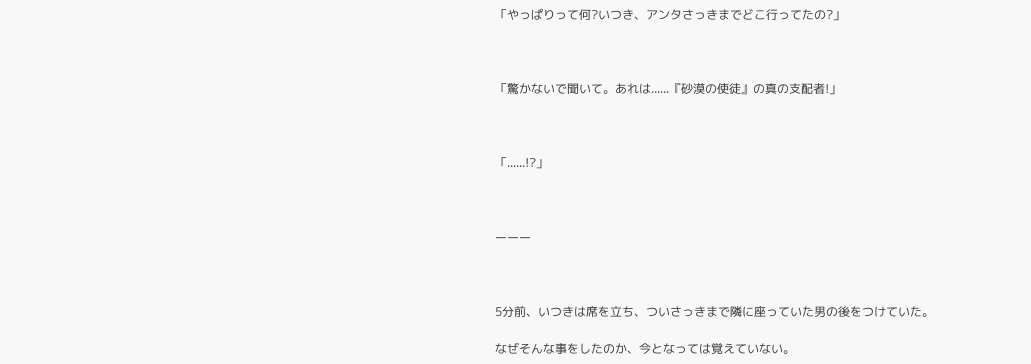「やっぱりって何?いつき、アンタさっきまでどこ行ってたの?」



「驚かないで聞いて。あれは......『砂漠の使徒』の真の支配者!」



「......!?」



ーーー



5分前、いつきは席を立ち、ついさっきまで隣に座っていた男の後をつけていた。

なぜそんな事をしたのか、今となっては覚えていない。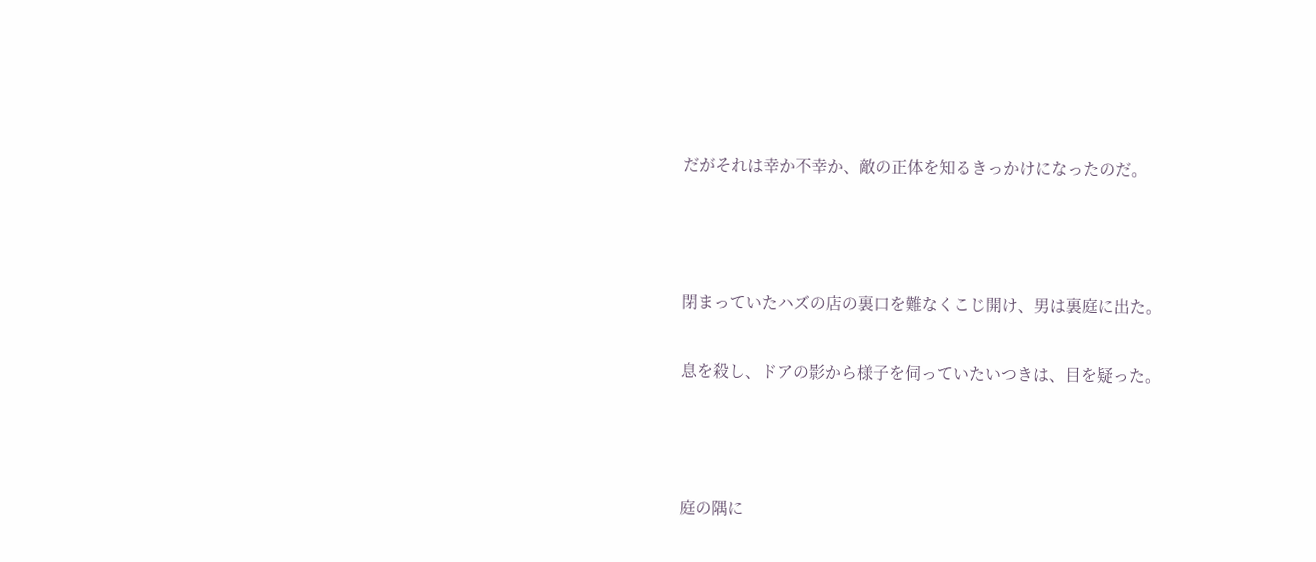だがそれは幸か不幸か、敵の正体を知るきっかけになったのだ。



閉まっていたハズの店の裏口を難なくこじ開け、男は裏庭に出た。

息を殺し、ドアの影から様子を伺っていたいつきは、目を疑った。



庭の隅に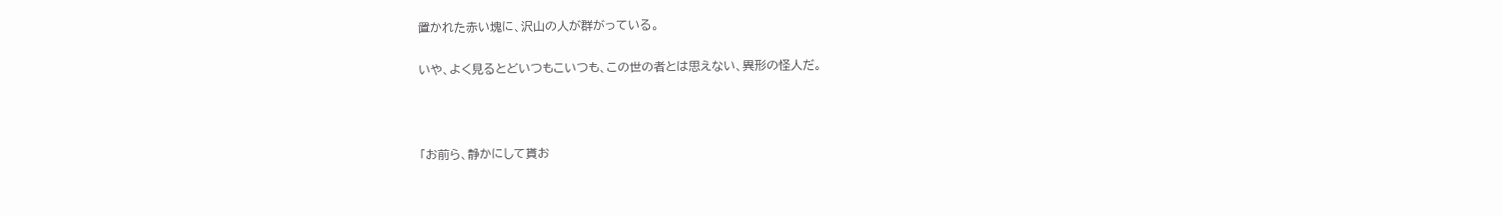置かれた赤い塊に、沢山の人が群がっている。

いや、よく見るとどいつもこいつも、この世の者とは思えない、異形の怪人だ。



「お前ら、静かにして貰お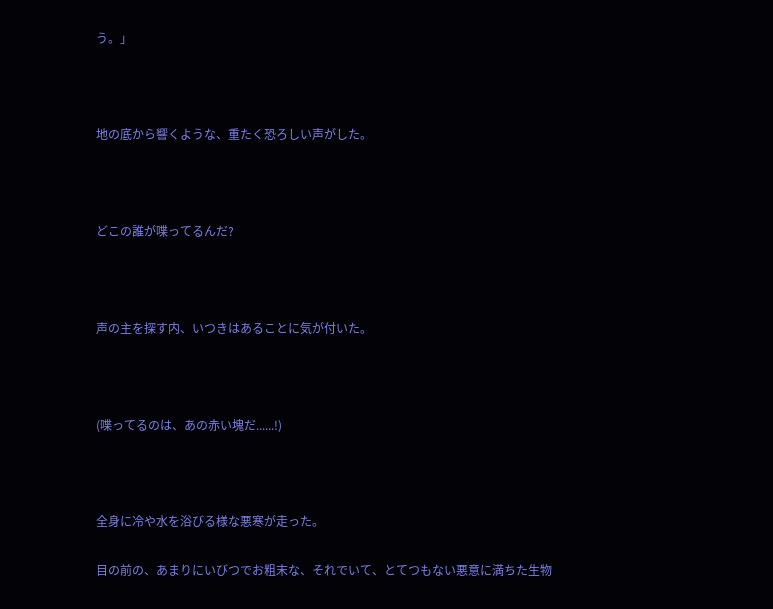う。」



地の底から響くような、重たく恐ろしい声がした。



どこの誰が喋ってるんだ?



声の主を探す内、いつきはあることに気が付いた。



(喋ってるのは、あの赤い塊だ......!)



全身に冷や水を浴びる様な悪寒が走った。

目の前の、あまりにいびつでお粗末な、それでいて、とてつもない悪意に満ちた生物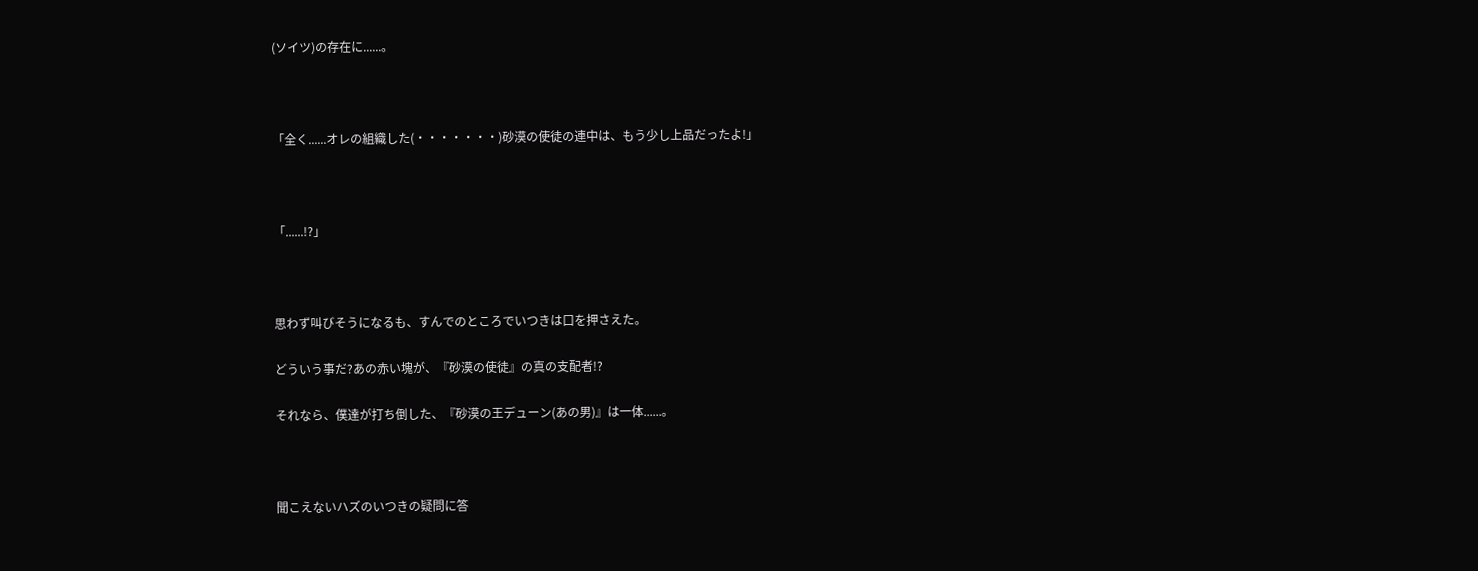(ソイツ)の存在に......。



「全く......オレの組織した(・・・・・・・)砂漠の使徒の連中は、もう少し上品だったよ!」



「......!?」



思わず叫びそうになるも、すんでのところでいつきは口を押さえた。

どういう事だ?あの赤い塊が、『砂漠の使徒』の真の支配者!?

それなら、僕達が打ち倒した、『砂漠の王デューン(あの男)』は一体......。



聞こえないハズのいつきの疑問に答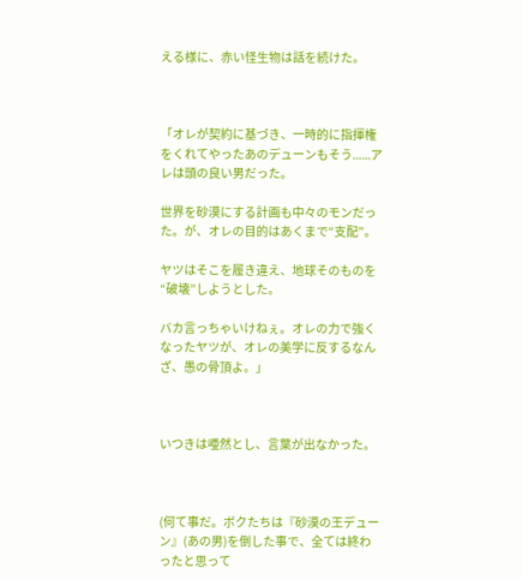える様に、赤い怪生物は話を続けた。



「オレが契約に基づき、一時的に指揮権をくれてやったあのデューンもそう......アレは頭の良い男だった。

世界を砂漠にする計画も中々のモンだった。が、オレの目的はあくまで“支配”。

ヤツはそこを履き違え、地球そのものを“破壊”しようとした。

バカ言っちゃいけねぇ。オレの力で強くなったヤツが、オレの美学に反するなんざ、愚の骨頂よ。」



いつきは唖然とし、言葉が出なかった。



(何て事だ。ボクたちは『砂漠の王デューン』(あの男)を倒した事で、全ては終わったと思って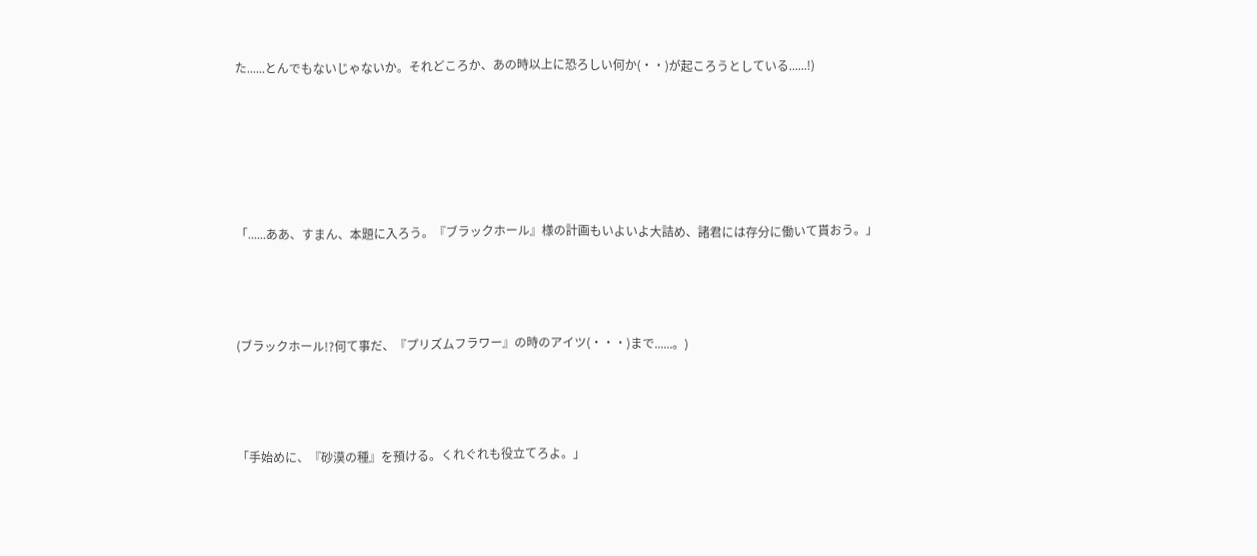た......とんでもないじゃないか。それどころか、あの時以上に恐ろしい何か(・・)が起ころうとしている......!)





「......ああ、すまん、本題に入ろう。『ブラックホール』様の計画もいよいよ大詰め、諸君には存分に働いて貰おう。」



(ブラックホール!?何て事だ、『プリズムフラワー』の時のアイツ(・・・)まで......。)



「手始めに、『砂漠の種』を預ける。くれぐれも役立てろよ。」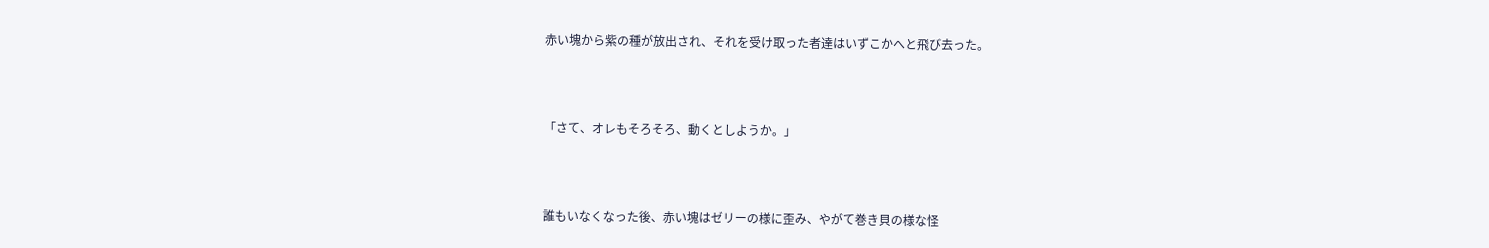赤い塊から紫の種が放出され、それを受け取った者達はいずこかへと飛び去った。



「さて、オレもそろそろ、動くとしようか。」



誰もいなくなった後、赤い塊はゼリーの様に歪み、やがて巻き貝の様な怪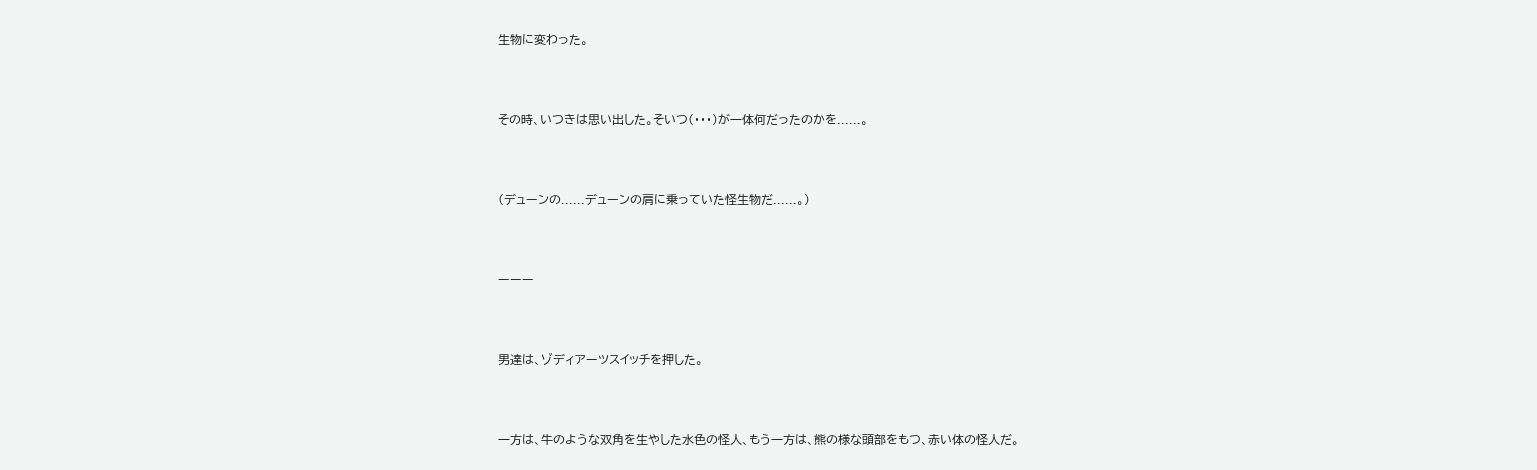生物に変わった。



その時、いつきは思い出した。そいつ(・・・)が一体何だったのかを......。



(デューンの......デューンの肩に乗っていた怪生物だ......。)



ーーー



男達は、ゾディアーツスイッチを押した。



一方は、牛のような双角を生やした水色の怪人、もう一方は、熊の様な頭部をもつ、赤い体の怪人だ。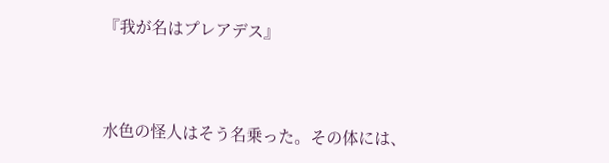『我が名はプレアデス』



水色の怪人はそう名乗った。その体には、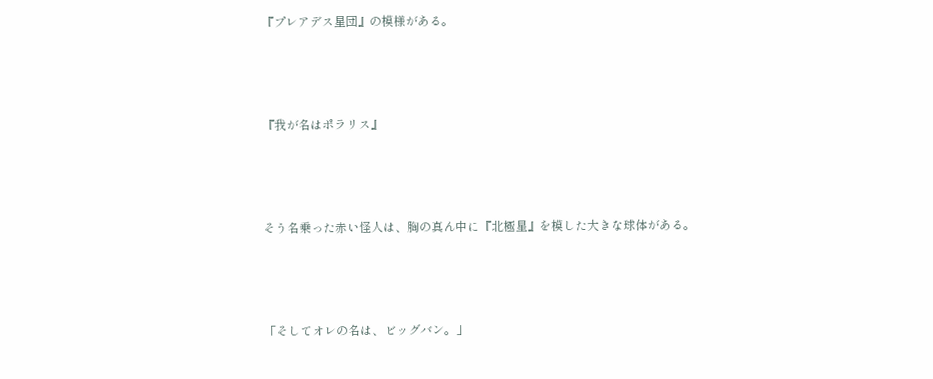『プレアデス星団』の模様がある。



『我が名はポラリス』



そう名乗った赤い怪人は、胸の真ん中に『北極星』を模した大きな球体がある。



「そしてオレの名は、ビッグバン。」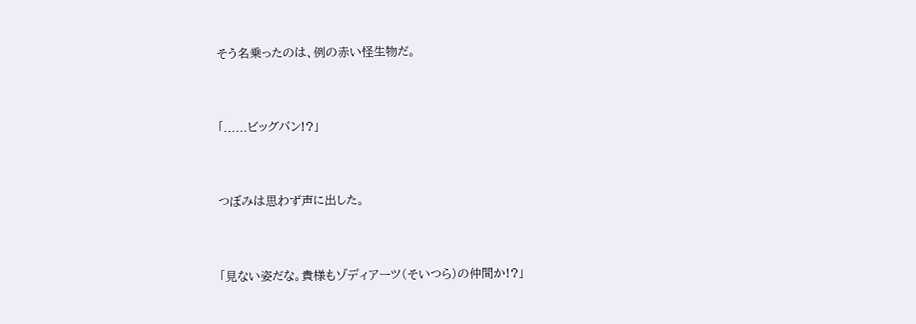そう名乗ったのは、例の赤い怪生物だ。



「......ビッグバン!?」



つぼみは思わず声に出した。



「見ない姿だな。貴様もゾディアーツ(そいつら)の仲間か!?」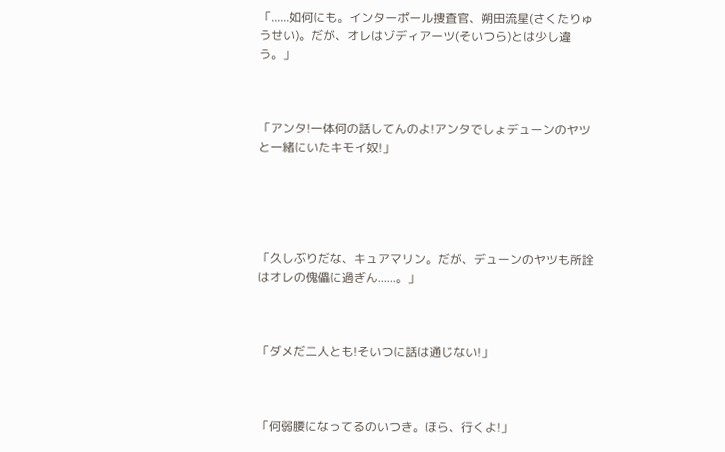「......如何にも。インターポール捜査官、朔田流星(さくたりゅうせい)。だが、オレはゾディアーツ(そいつら)とは少し違う。」



「アンタ!一体何の話してんのよ!アンタでしょデューンのヤツと一緒にいたキモイ奴!」





「久しぶりだな、キュアマリン。だが、デューンのヤツも所詮はオレの傀儡に過ぎん......。」



「ダメだ二人とも!そいつに話は通じない!」



「何弱腰になってるのいつき。ほら、行くよ!」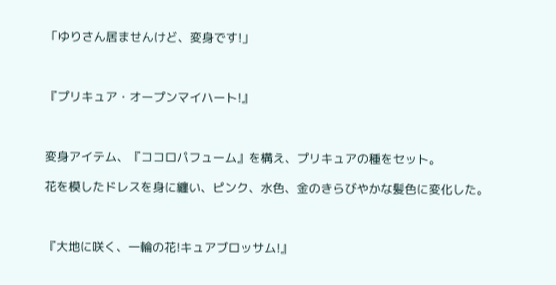「ゆりさん居ませんけど、変身です!」



『プリキュア・オープンマイハート!』



変身アイテム、『ココロパフューム』を構え、プリキュアの種をセット。

花を模したドレスを身に纏い、ピンク、水色、金のきらびやかな髪色に変化した。



『大地に咲く、一輪の花!キュアブロッサム!』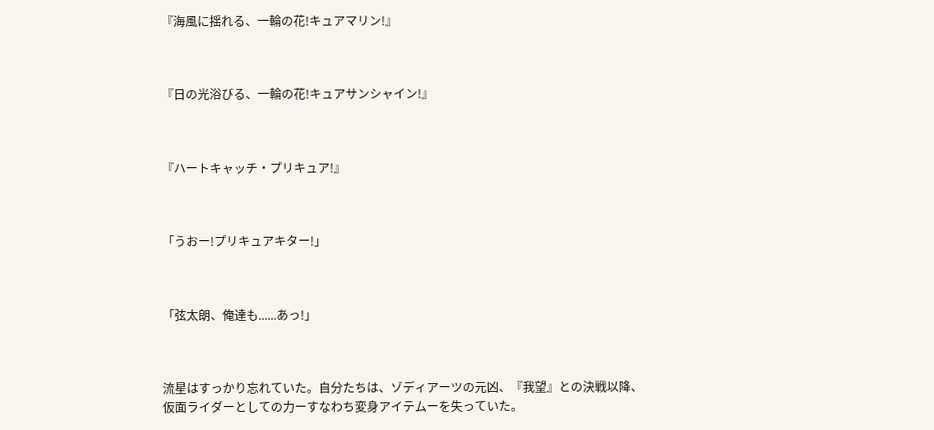『海風に揺れる、一輪の花!キュアマリン!』



『日の光浴びる、一輪の花!キュアサンシャイン!』



『ハートキャッチ・プリキュア!』



「うおー!プリキュアキター!」



「弦太朗、俺達も......あっ!」



流星はすっかり忘れていた。自分たちは、ゾディアーツの元凶、『我望』との決戦以降、仮面ライダーとしての力ーすなわち変身アイテムーを失っていた。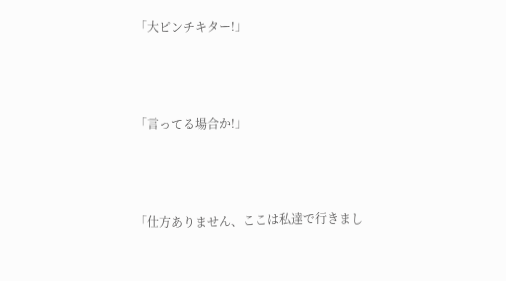「大ピンチキター!」



「言ってる場合か!」



「仕方ありません、ここは私達で行きまし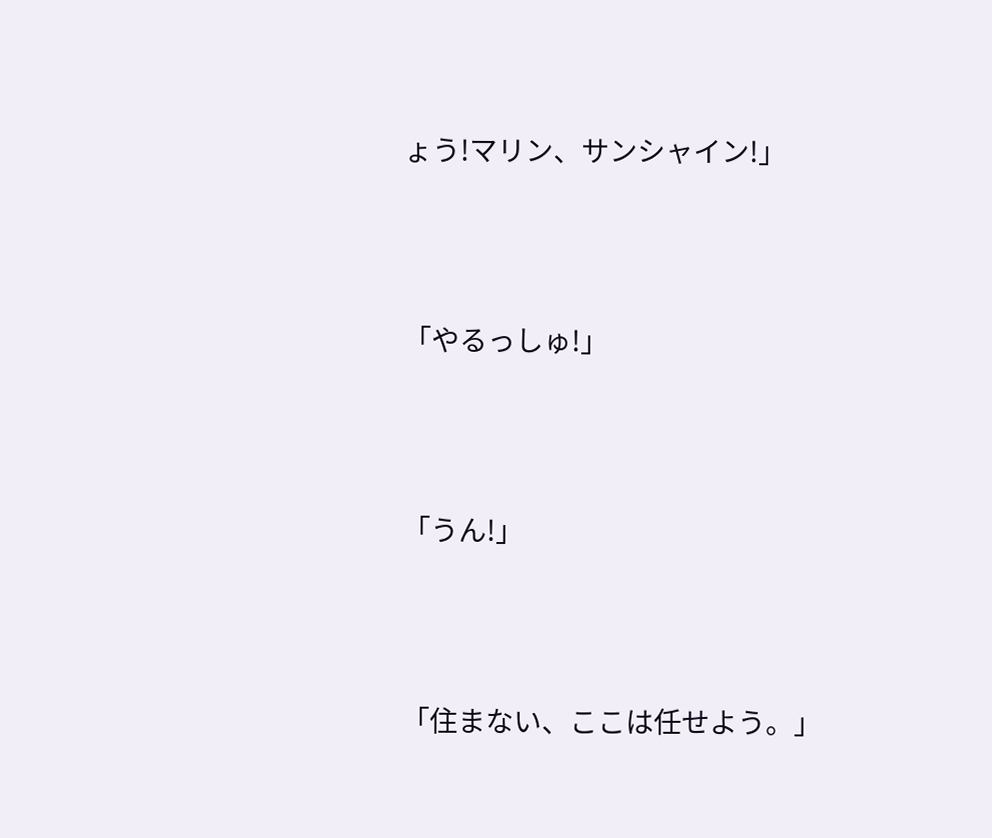ょう!マリン、サンシャイン!」



「やるっしゅ!」



「うん!」



「住まない、ここは任せよう。」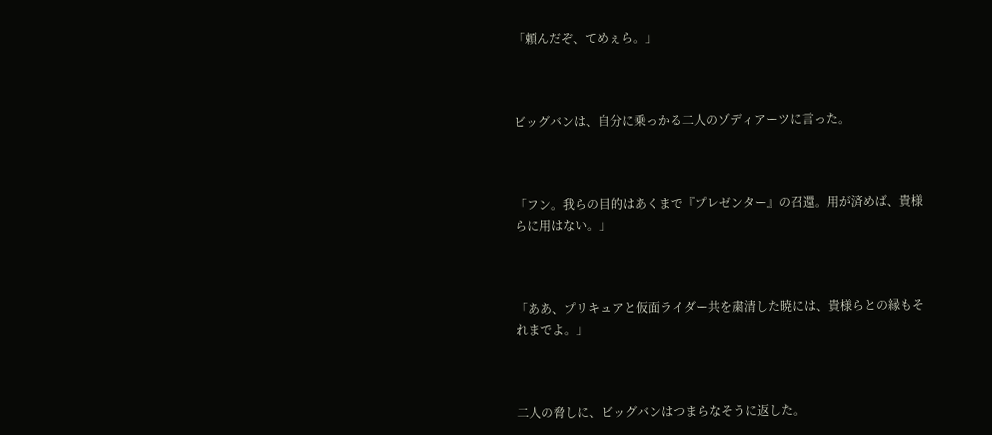「頼んだぞ、てめぇら。」



ビッグバンは、自分に乗っかる二人のゾディアーツに言った。



「フン。我らの目的はあくまで『プレゼンター』の召還。用が済めば、貴様らに用はない。」



「ああ、プリキュアと仮面ライダー共を粛清した暁には、貴様らとの縁もそれまでよ。」



二人の脅しに、ビッグバンはつまらなそうに返した。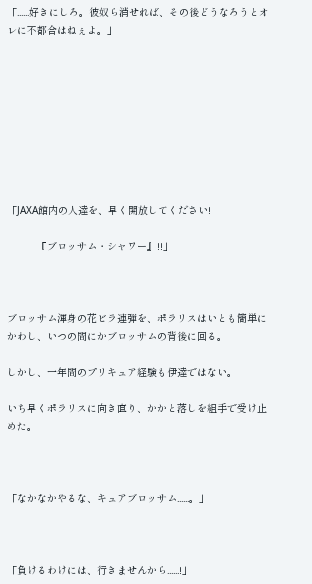「......好きにしろ。彼奴ら消せれば、その後どうなろうとオレに不都合はねぇよ。」









「JAXA館内の人達を、早く開放してください!

          『ブロッサム・シャワー』!!」



ブロッサム渾身の花ビラ連弾を、ポラリスはいとも簡単にかわし、いつの間にかブロッサムの背後に回る。

しかし、一年間のプリキュア経験も伊達ではない。

いち早くポラリスに向き直り、かかと落しを組手で受け止めた。



「なかなかやるな、キュアブロッサム......。」



「負けるわけには、行きませんから......!」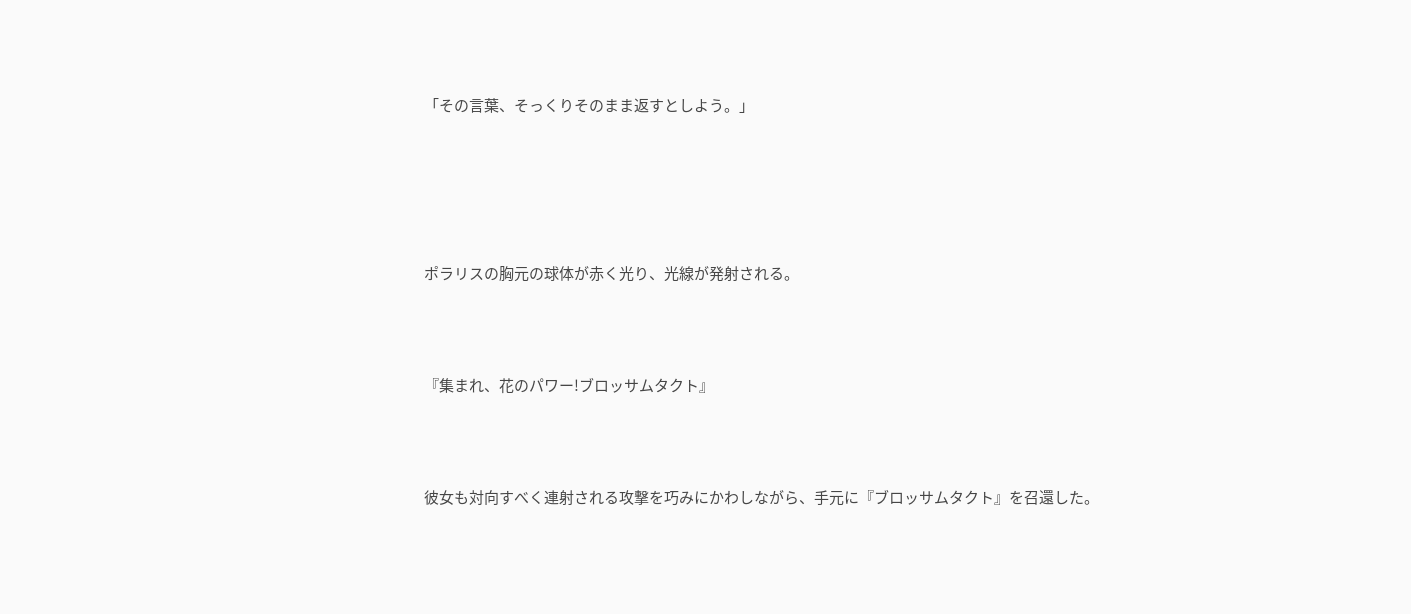「その言葉、そっくりそのまま返すとしよう。」





ポラリスの胸元の球体が赤く光り、光線が発射される。



『集まれ、花のパワー!ブロッサムタクト』



彼女も対向すべく連射される攻撃を巧みにかわしながら、手元に『ブロッサムタクト』を召還した。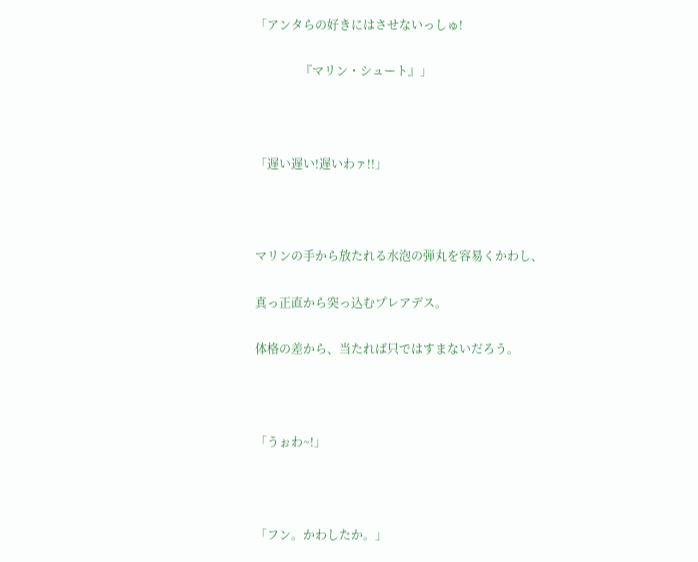「アンタらの好きにはさせないっしゅ!

               『マリン・シュート』」



「遅い遅い!遅いわァ!!」



マリンの手から放たれる水泡の弾丸を容易くかわし、

真っ正直から突っ込むプレアデス。

体格の差から、当たれば只ではすまないだろう。



「うぉわ~!」



「フン。かわしたか。」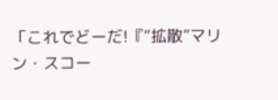「これでどーだ!『“拡散”マリン・スコー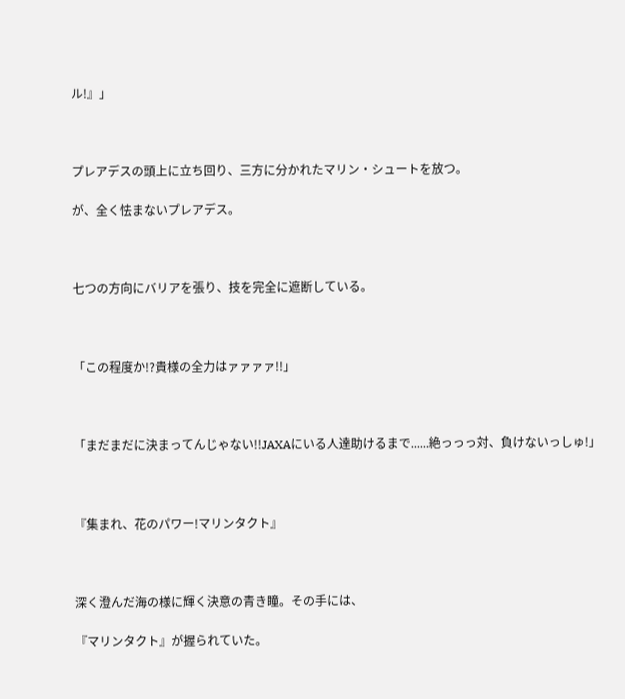ル!』」



プレアデスの頭上に立ち回り、三方に分かれたマリン・シュートを放つ。

が、全く怯まないプレアデス。



七つの方向にバリアを張り、技を完全に遮断している。



「この程度か!?貴様の全力はァァァァ!!」



「まだまだに決まってんじゃない!!JAXAにいる人達助けるまで......絶っっっ対、負けないっしゅ!」



『集まれ、花のパワー!マリンタクト』



深く澄んだ海の様に輝く決意の青き瞳。その手には、

『マリンタクト』が握られていた。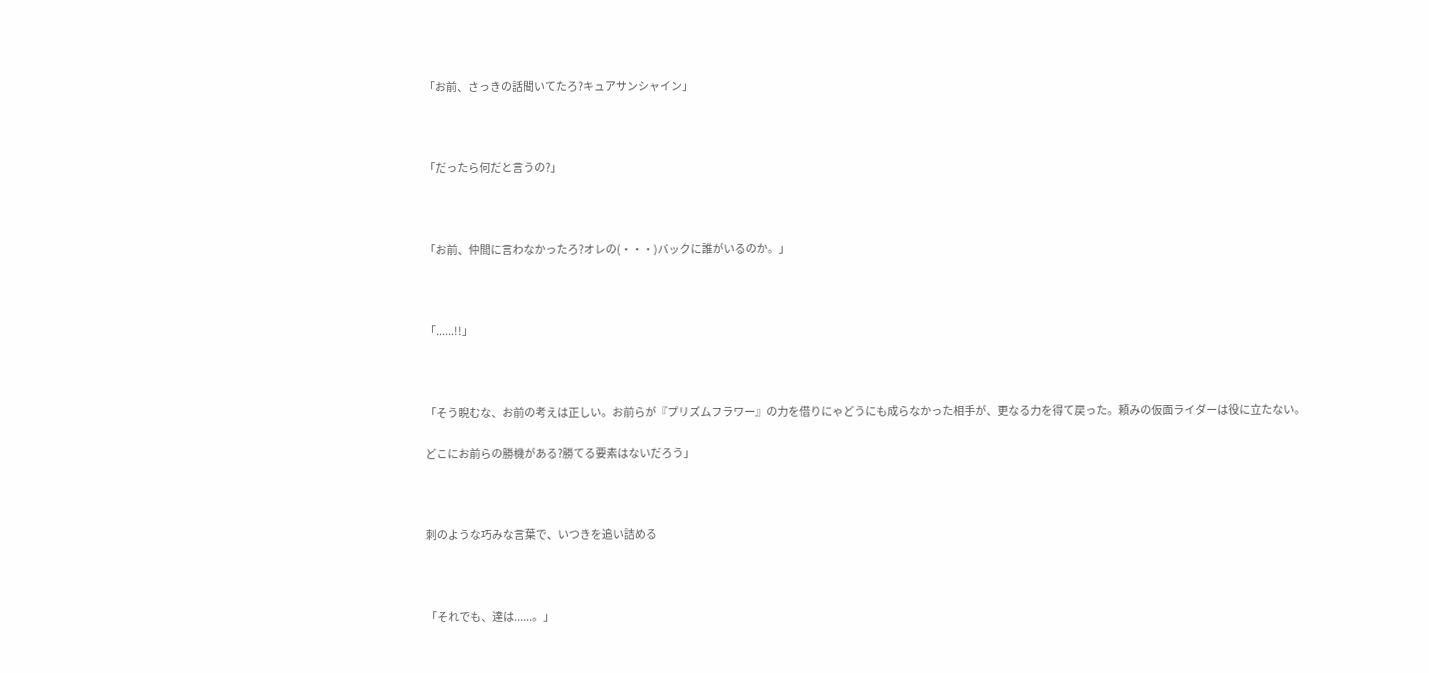「お前、さっきの話聞いてたろ?キュアサンシャイン」



「だったら何だと言うの?」



「お前、仲間に言わなかったろ?オレの(・・・)バックに誰がいるのか。」



「......!!」



「そう睨むな、お前の考えは正しい。お前らが『プリズムフラワー』の力を借りにゃどうにも成らなかった相手が、更なる力を得て戻った。頼みの仮面ライダーは役に立たない。

どこにお前らの勝機がある?勝てる要素はないだろう」



刺のような巧みな言葉で、いつきを追い詰める



「それでも、達は......。」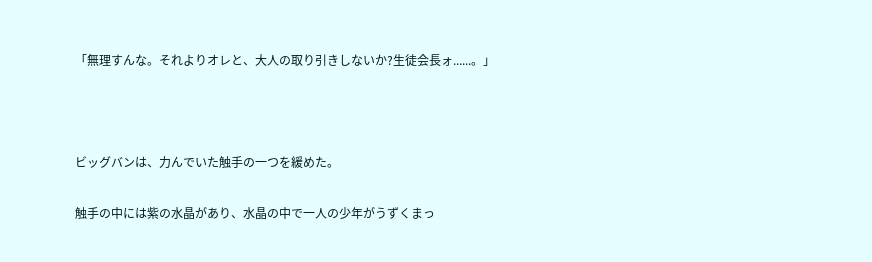「無理すんな。それよりオレと、大人の取り引きしないか?生徒会長ォ......。」



ビッグバンは、力んでいた触手の一つを緩めた。

触手の中には紫の水晶があり、水晶の中で一人の少年がうずくまっ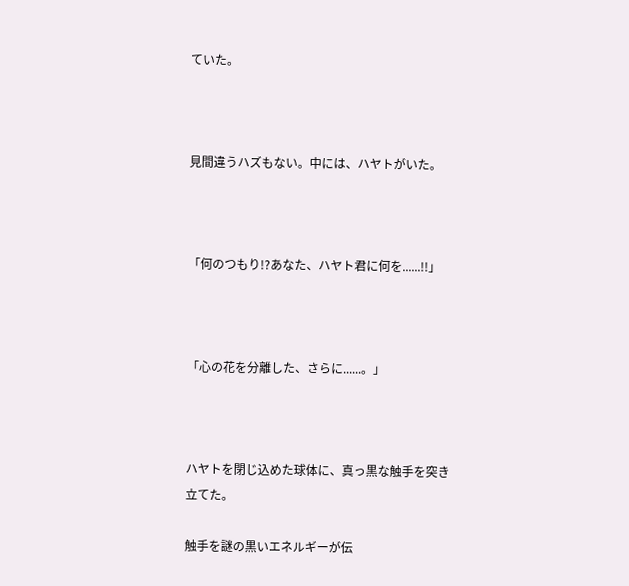ていた。



見間違うハズもない。中には、ハヤトがいた。



「何のつもり!?あなた、ハヤト君に何を......!!」



「心の花を分離した、さらに......。」



ハヤトを閉じ込めた球体に、真っ黒な触手を突き立てた。

触手を謎の黒いエネルギーが伝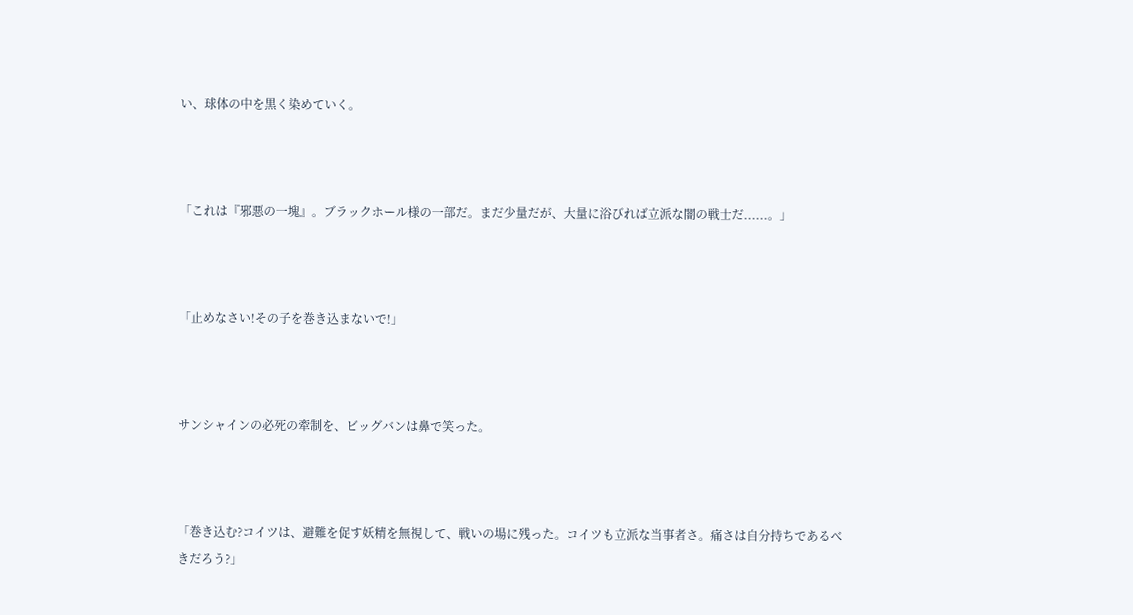い、球体の中を黒く染めていく。



「これは『邪悪の一塊』。ブラックホール様の一部だ。まだ少量だが、大量に浴びれば立派な闇の戦士だ......。」



「止めなさい!その子を巻き込まないで!」



サンシャインの必死の牽制を、ビッグバンは鼻で笑った。



「巻き込む?コイツは、避難を促す妖精を無視して、戦いの場に残った。コイツも立派な当事者さ。痛さは自分持ちであるべきだろう?」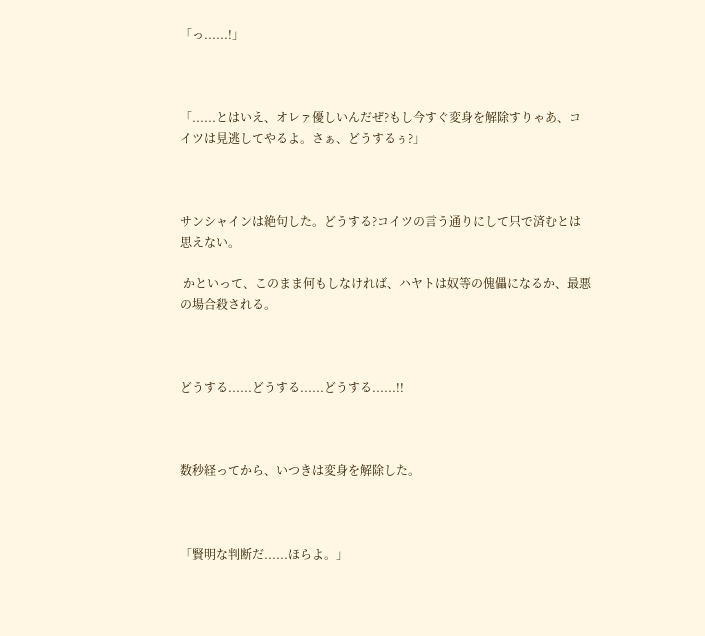「っ......!」



「......とはいえ、オレァ優しいんだぜ?もし今すぐ変身を解除すりゃあ、コイツは見逃してやるよ。さぁ、どうするぅ?」



サンシャインは絶句した。どうする?コイツの言う通りにして只で済むとは思えない。

 かといって、このまま何もしなければ、ハヤトは奴等の傀儡になるか、最悪の場合殺される。



どうする......どうする......どうする......!!



数秒経ってから、いつきは変身を解除した。



「賢明な判断だ......ほらよ。」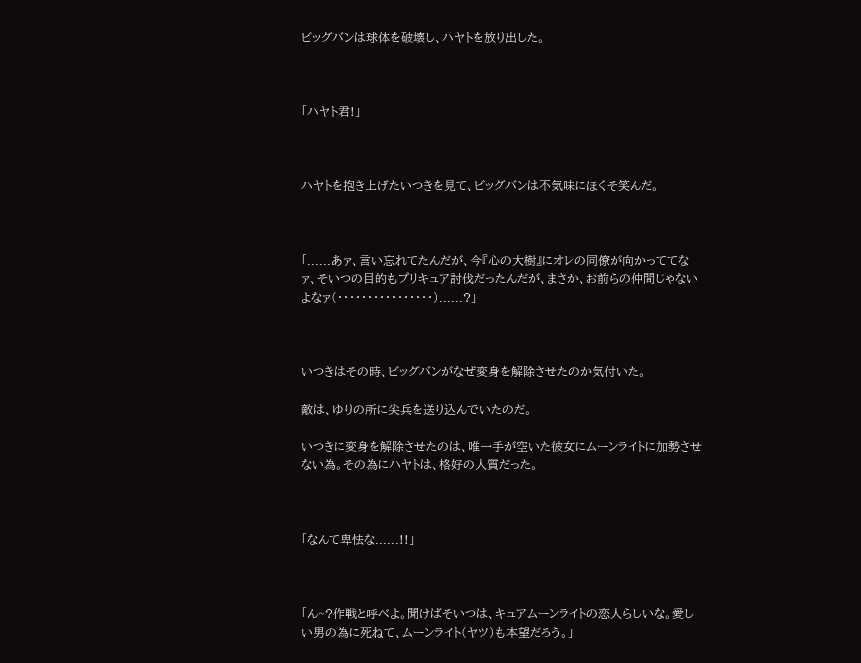ビッグバンは球体を破壊し、ハヤトを放り出した。



「ハヤト君!」



ハヤトを抱き上げたいつきを見て、ビッグバンは不気味にほくそ笑んだ。



「......あァ、言い忘れてたんだが、今『心の大樹』にオレの同僚が向かっててなァ、そいつの目的もプリキュア討伐だったんだが、まさか、お前らの仲間じゃないよなァ(・・・・・・・・・・・・・・・・)......?」



いつきはその時、ビッグバンがなぜ変身を解除させたのか気付いた。

敵は、ゆりの所に尖兵を送り込んでいたのだ。

いつきに変身を解除させたのは、唯一手が空いた彼女にムーンライトに加勢させない為。その為にハヤトは、格好の人質だった。



「なんて卑怯な......!!」



「ん~?作戦と呼べよ。聞けばそいつは、キュアムーンライトの恋人らしいな。愛しい男の為に死ねて、ムーンライト(ヤツ)も本望だろう。」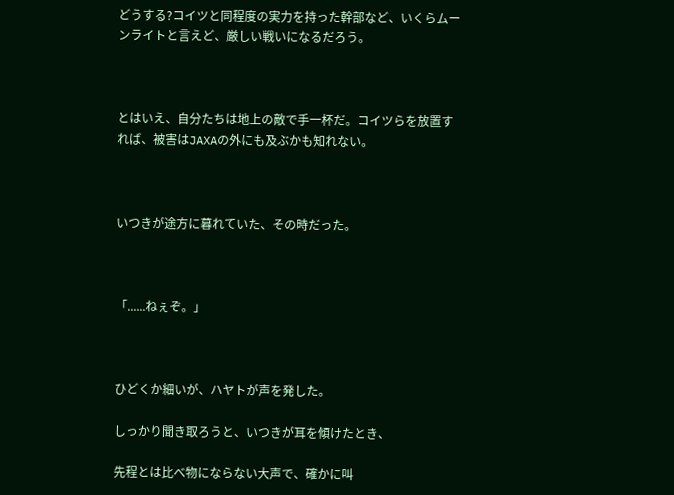どうする?コイツと同程度の実力を持った幹部など、いくらムーンライトと言えど、厳しい戦いになるだろう。



とはいえ、自分たちは地上の敵で手一杯だ。コイツらを放置すれば、被害はJAXAの外にも及ぶかも知れない。



いつきが途方に暮れていた、その時だった。



「......ねぇぞ。」



ひどくか細いが、ハヤトが声を発した。

しっかり聞き取ろうと、いつきが耳を傾けたとき、

先程とは比べ物にならない大声で、確かに叫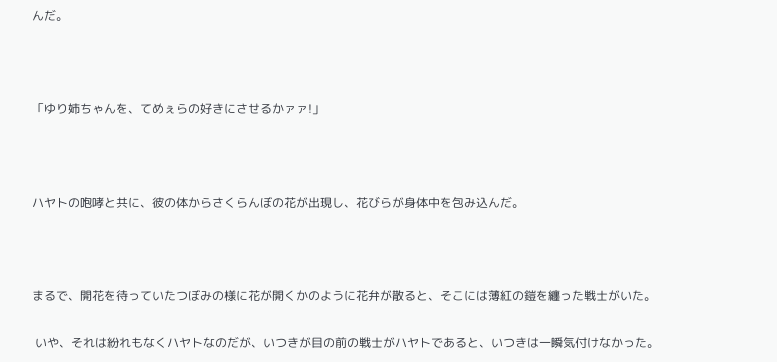んだ。



「ゆり姉ちゃんを、てめぇらの好きにさせるかァァ!」



ハヤトの咆哮と共に、彼の体からさくらんぼの花が出現し、花びらが身体中を包み込んだ。



まるで、開花を待っていたつぼみの様に花が開くかのように花弁が散ると、そこには薄紅の鎧を纏った戦士がいた。

 いや、それは紛れもなくハヤトなのだが、いつきが目の前の戦士がハヤトであると、いつきは一瞬気付けなかった。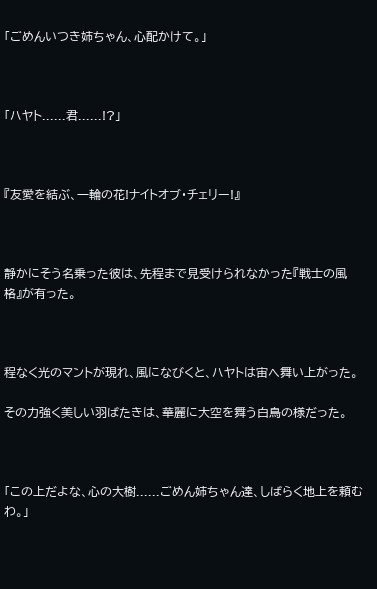「ごめんいつき姉ちゃん、心配かけて。」



「ハヤト......君......!?」



『友愛を結ぶ、一輪の花!ナイトオブ・チェリー!』



静かにそう名乗った彼は、先程まで見受けられなかった『戦士の風格』が有った。



程なく光のマントが現れ、風になびくと、ハヤトは宙へ舞い上がった。

その力強く美しい羽ばたきは、華麗に大空を舞う白鳥の様だった。



「この上だよな、心の大樹......ごめん姉ちゃん達、しばらく地上を頼むわ。」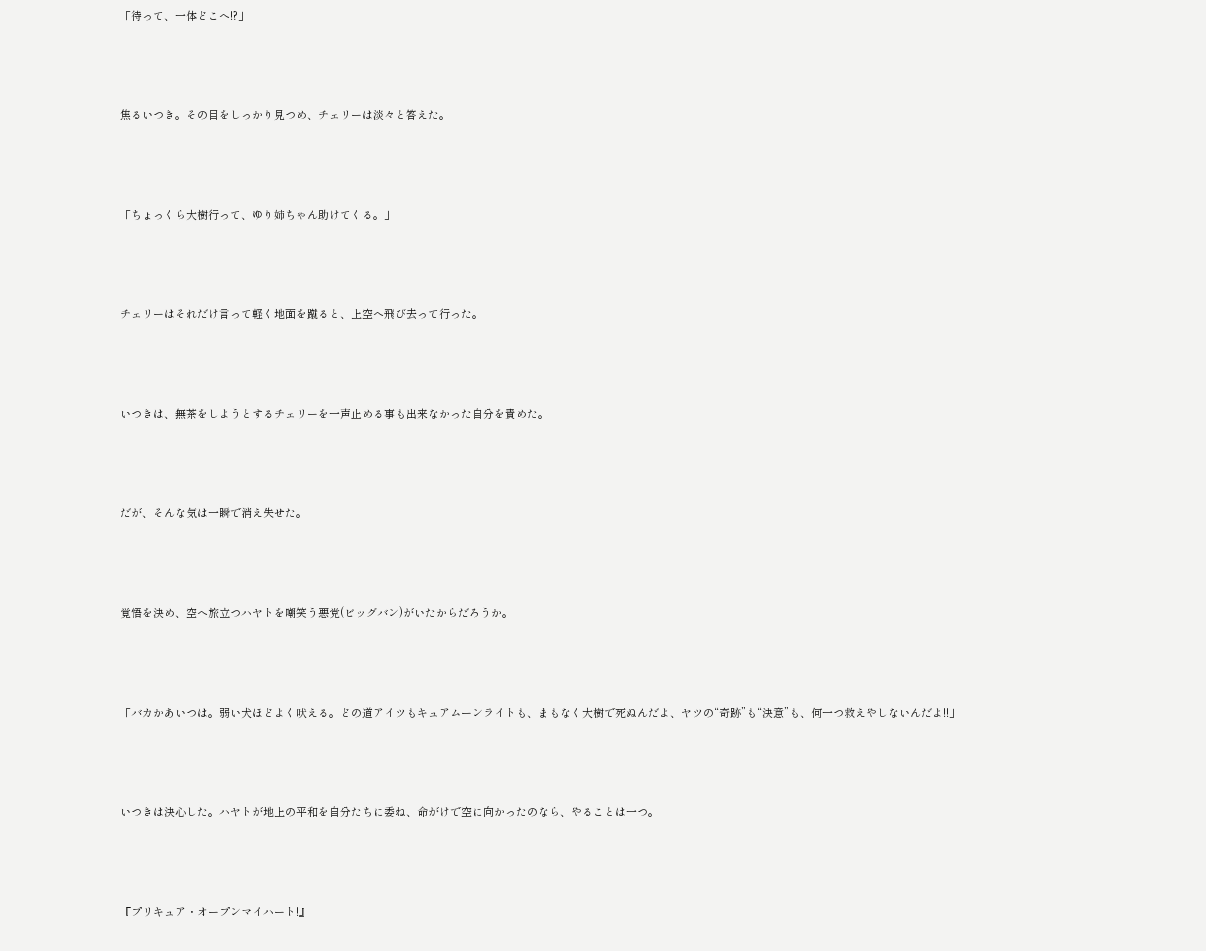「待って、一体どこへ!?」



焦るいつき。その目をしっかり見つめ、チェリーは淡々と答えた。



「ちょっくら大樹行って、ゆり姉ちゃん助けてくる。」



チェリーはそれだけ言って軽く地面を蹴ると、上空へ飛び去って行った。



いつきは、無茶をしようとするチェリーを一声止める事も出来なかった自分を責めた。



だが、そんな気は一瞬で消え失せた。



覚悟を決め、空へ旅立つハヤトを嘲笑う悪党(ビッグバン)がいたからだろうか。



「バカかあいつは。弱い犬ほどよく吠える。どの道アイツもキュアムーンライトも、まもなく大樹で死ぬんだよ、ヤツの“奇跡”も“決意”も、何一つ救えやしないんだよ!!」



いつきは決心した。ハヤトが地上の平和を自分たちに委ね、命がけで空に向かったのなら、やることは一つ。



『プリキュア・オープンマイハート!』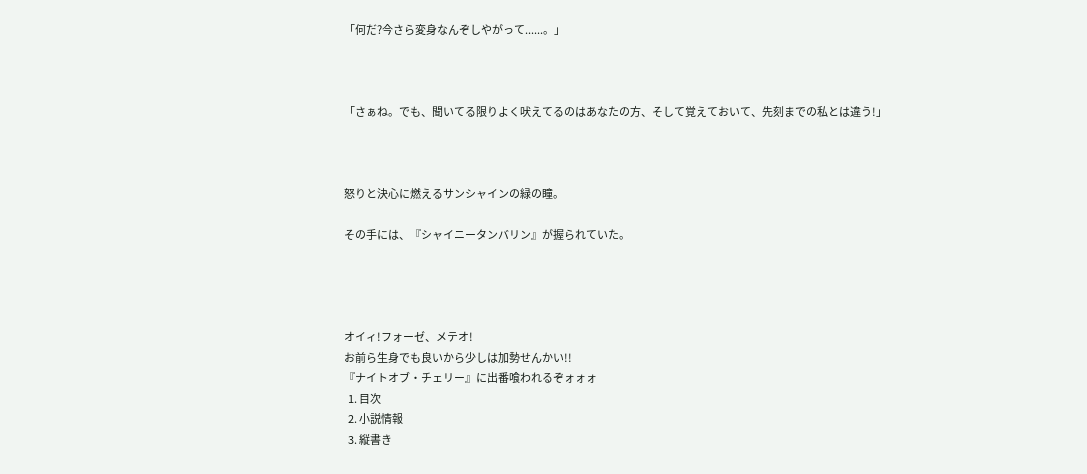「何だ?今さら変身なんぞしやがって......。」



「さぁね。でも、聞いてる限りよく吠えてるのはあなたの方、そして覚えておいて、先刻までの私とは違う!」



怒りと決心に燃えるサンシャインの緑の瞳。

その手には、『シャイニータンバリン』が握られていた。




オイィ!フォーゼ、メテオ!
お前ら生身でも良いから少しは加勢せんかい!!
『ナイトオブ・チェリー』に出番喰われるぞォォォ
  1. 目次
  2. 小説情報
  3. 縦書き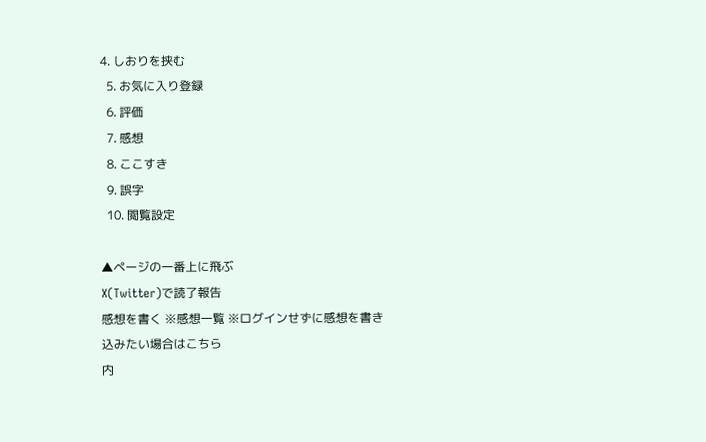4. しおりを挟む
  5. お気に入り登録
  6. 評価
  7. 感想
  8. ここすき
  9. 誤字
  10. 閲覧設定

▲ページの一番上に飛ぶ
X(Twitter)で読了報告
感想を書く ※感想一覧 ※ログインせずに感想を書き込みたい場合はこちら
内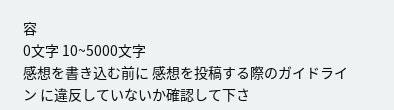容
0文字 10~5000文字
感想を書き込む前に 感想を投稿する際のガイドライン に違反していないか確認して下さ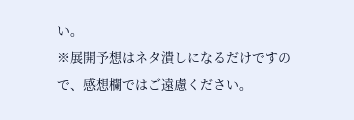い。
※展開予想はネタ潰しになるだけですので、感想欄ではご遠慮ください。